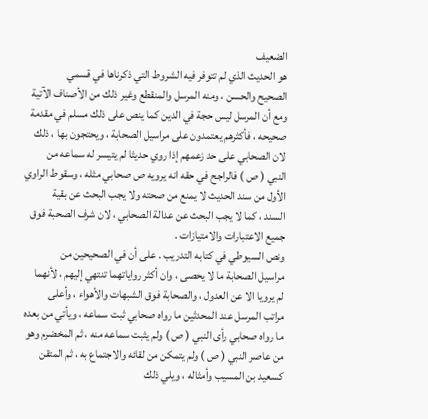الضعيف
هو الحديث الذي لم تتوفر فيه الشروط التي ذكرناها في قسمي
الصحيح والحسن ، ومنه المرسل والمنقطع وغير ذلك من الأصناف الآتية
ومع أن المرسل ليس حجة في الدين كما ينص على ذلك مسلم في مقدمة
صحيحه ، فأكثرهم يعتمدون على مراسيل الصحابة ، ويحتجون بها ، ذلك
لان الصحابي على حد زعمهم إذا روي حديثا لم يتيسر له سماعه من
النبي ( ص ) فالراجح في حقه انه يرويه ص صحابي مثله ، وسقوط الراوي
الأول من سند الحديث لا يمنع من صحته ولا يجب البحث عن بقية
السند ، كما لا يجب البحث عن عدالة الصحابي ، لان شرف الصحبة فوق
جميع الاعتبارات والامتيازات .
ونص السيوطي في كتابه التدريب . على أن في الصحيحين من
مراسيل الصحابة ما لا يحصى ، وان أكثر رواياتهما تنتهي إليهم ، لأنهما
لم يرويا الا عن العدول ، والصحابة فوق الشبهات والأهواء ، وأعلى
مراتب المرسل عند المحدثين ما رواه صحابي ثبت سماعه ، ويأتي من بعده
ما رواه صحابي رأى النبي ( ص ) ولم يثبت سماعه منه ، ثم المخضرم وهو
من عاصر النبي ( ص ) ولم يتمكن من لقائه والاجتماع به ، ثم المتقن
كسعيد بن المسيب وأمثاله ، ويلي ذلك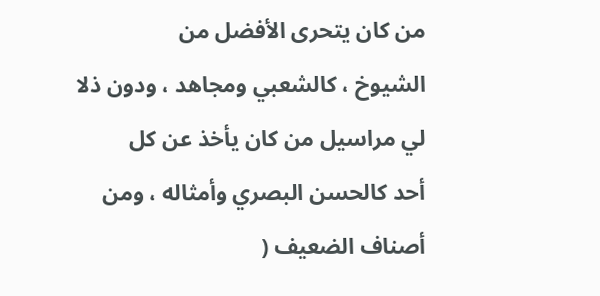من كان يتحرى الأفضل من
الشيوخ ، كالشعبي ومجاهد ، ودون ذلا لي مراسيل من كان يأخذ عن كل
أحد كالحسن البصري وأمثاله ، ومن أصناف الضعيف (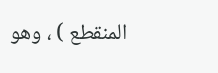المنقطع ) ، وهو